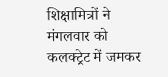शिक्षामित्रों ने मंगलवार को कलक्ट्रेट में जमकर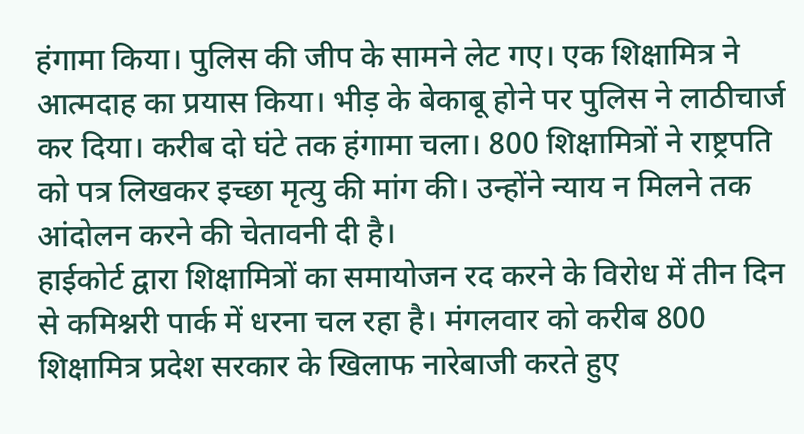हंगामा किया। पुलिस की जीप के सामने लेट गए। एक शिक्षामित्र ने आत्मदाह का प्रयास किया। भीड़ के बेकाबू होने पर पुलिस ने लाठीचार्ज कर दिया। करीब दो घंटे तक हंगामा चला। 800 शिक्षामित्रों ने राष्ट्रपति को पत्र लिखकर इच्छा मृत्यु की मांग की। उन्होंने न्याय न मिलने तक आंदोलन करने की चेतावनी दी है।
हाईकोर्ट द्वारा शिक्षामित्रों का समायोजन रद करने के विरोध में तीन दिन से कमिश्नरी पार्क में धरना चल रहा है। मंगलवार को करीब 800 शिक्षामित्र प्रदेश सरकार के खिलाफ नारेबाजी करते हुए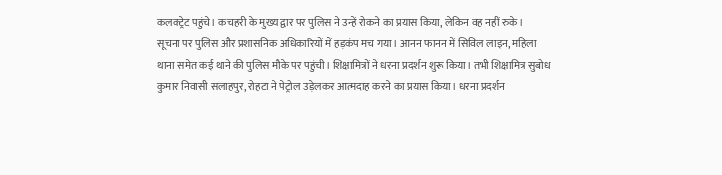कलक्ट्रेट पहुंचे। कचहरी के मुख्य द्वार पर पुलिस ने उन्हें रोकने का प्रयास किया, लेकिन वह नहीं रुके।
सूचना पर पुलिस और प्रशासनिक अधिकारियों में हड़कंप मच गया। आनन फानन में सिविल लाइन, महिला थाना समेत कई थाने की पुलिस मौके पर पहुंची। शिक्षामित्रों ने धरना प्रदर्शन शुरू किया। तभी शिक्षामित्र सुबोध कुमार निवासी सलाहपुर, रोहटा ने पेट्रोल उड़ेलकर आत्मदाह करने का प्रयास किया। धरना प्रदर्शन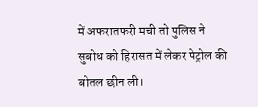में अफरातफरी मची तो पुलिस ने सुबोध को हिरासत में लेकर पेट्रोल की बोतल छीन ली।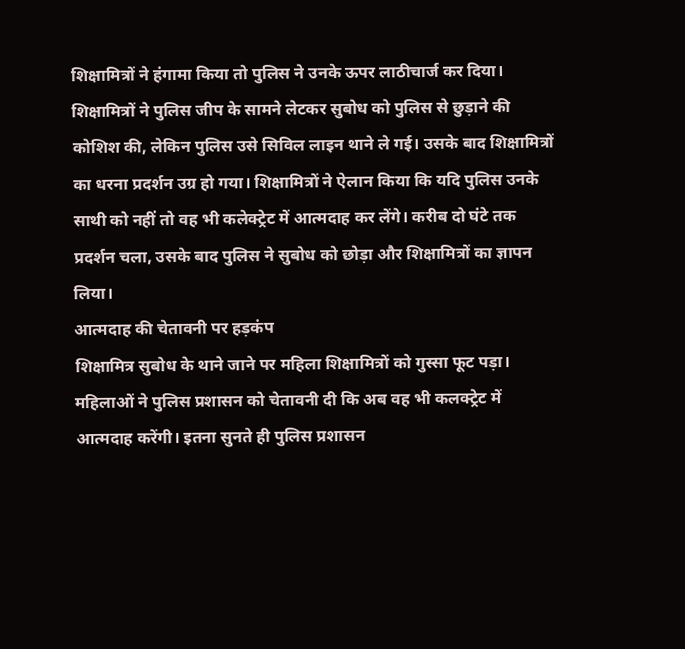शिक्षामित्रों ने हंगामा किया तो पुलिस ने उनके ऊपर लाठीचार्ज कर दिया। शिक्षामित्रों ने पुलिस जीप के सामने लेटकर सुबोध को पुलिस से छुड़ाने की कोशिश की, लेकिन पुलिस उसे सिविल लाइन थाने ले गई। उसके बाद शिक्षामित्रों का धरना प्रदर्शन उग्र हो गया। शिक्षामित्रों ने ऐलान किया कि यदि पुलिस उनके साथी को नहीं तो वह भी कलेक्ट्रेट में आत्मदाह कर लेंगे। करीब दो घंटे तक प्रदर्शन चला, उसके बाद पुलिस ने सुबोध को छोड़ा और शिक्षामित्रों का ज्ञापन लिया।
आत्मदाह की चेतावनी पर हड़कंप
शिक्षामित्र सुबोध के थाने जाने पर महिला शिक्षामित्रों को गुस्सा फूट पड़ा। महिलाओं ने पुलिस प्रशासन को चेतावनी दी कि अब वह भी कलक्ट्रेट में आत्मदाह करेंगी। इतना सुनते ही पुलिस प्रशासन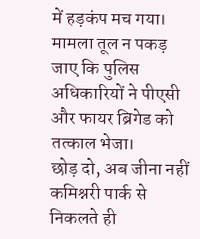में हड़कंप मच गया। मामला तूल न पकड़ जाए कि पुलिस अधिकारियों ने पीएसी और फायर ब्रिगेड को तत्काल भेजा।
छोड़ दो, अब जीना नहीं
कमिश्नरी पार्क से निकलते ही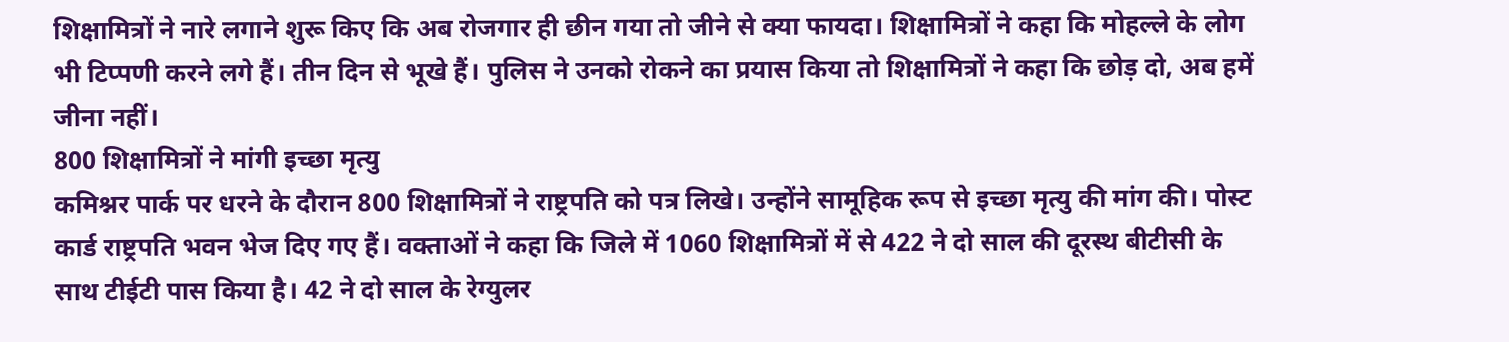शिक्षामित्रों ने नारे लगाने शुरू किए कि अब रोजगार ही छीन गया तो जीने से क्या फायदा। शिक्षामित्रों ने कहा कि मोहल्ले के लोग भी टिप्पणी करने लगे हैं। तीन दिन से भूखे हैं। पुलिस ने उनको रोकने का प्रयास किया तो शिक्षामित्रों ने कहा कि छोड़ दो, अब हमें जीना नहीं।
800 शिक्षामित्रों ने मांगी इच्छा मृत्यु
कमिश्नर पार्क पर धरने के दौरान 800 शिक्षामित्रों ने राष्ट्रपति को पत्र लिखे। उन्होंने सामूहिक रूप से इच्छा मृत्यु की मांग की। पोस्ट कार्ड राष्ट्रपति भवन भेज दिए गए हैं। वक्ताओं ने कहा कि जिले में 1060 शिक्षामित्रों में से 422 ने दो साल की दूरस्थ बीटीसी के साथ टीईटी पास किया है। 42 ने दो साल के रेग्युलर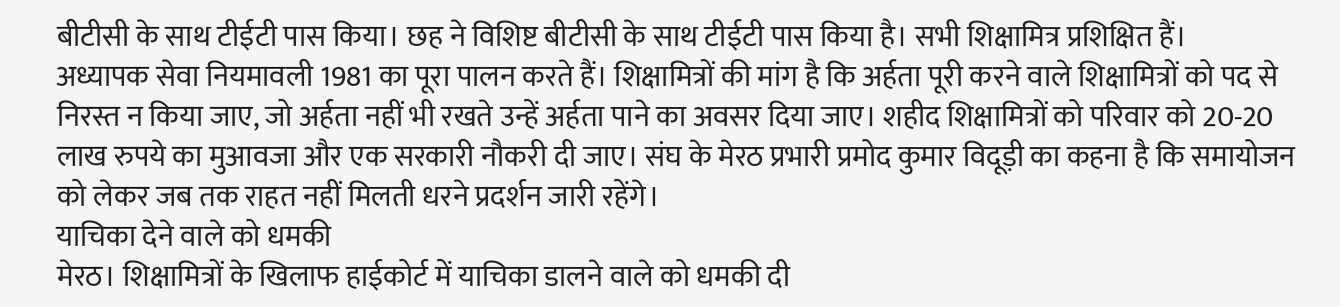बीटीसी के साथ टीईटी पास किया। छह ने विशिष्ट बीटीसी के साथ टीईटी पास किया है। सभी शिक्षामित्र प्रशिक्षित हैं।
अध्यापक सेवा नियमावली 1981 का पूरा पालन करते हैं। शिक्षामित्रों की मांग है कि अर्हता पूरी करने वाले शिक्षामित्रों को पद से निरस्त न किया जाए, जो अर्हता नहीं भी रखते उन्हें अर्हता पाने का अवसर दिया जाए। शहीद शिक्षामित्रों को परिवार को 20-20 लाख रुपये का मुआवजा और एक सरकारी नौकरी दी जाए। संघ के मेरठ प्रभारी प्रमोद कुमार विदूड़ी का कहना है कि समायोजन को लेकर जब तक राहत नहीं मिलती धरने प्रदर्शन जारी रहेंगे।
याचिका देने वाले को धमकी
मेरठ। शिक्षामित्रों के खिलाफ हाईकोर्ट में याचिका डालने वाले को धमकी दी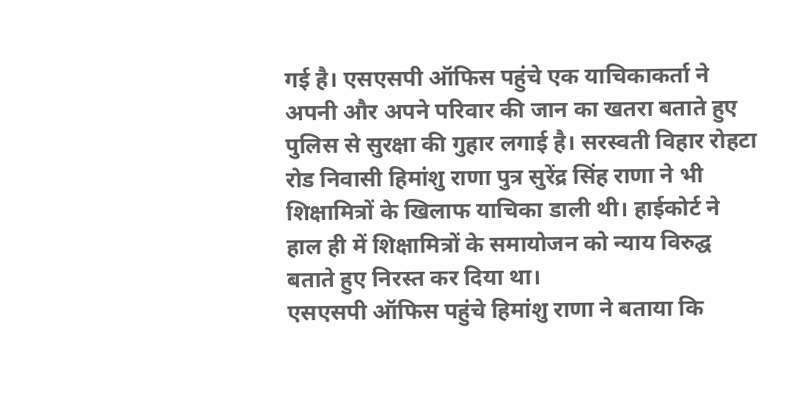गई है। एसएसपी ऑफिस पहुंचे एक याचिकाकर्ता ने अपनी और अपने परिवार की जान का खतरा बताते हुए पुलिस से सुरक्षा की गुहार लगाई है। सरस्वती विहार रोहटा रोड निवासी हिमांशु राणा पुत्र सुरेंद्र सिंह राणा ने भी शिक्षामित्रों के खिलाफ याचिका डाली थी। हाईकोर्ट ने हाल ही में शिक्षामित्रों के समायोजन को न्याय विरुद्घ बताते हुए निरस्त कर दिया था।
एसएसपी ऑफिस पहुंचे हिमांशु राणा ने बताया कि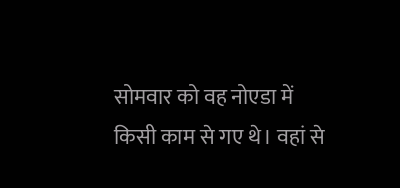सोमवार को वह नोएडा में किसी काम से गए थे। वहां से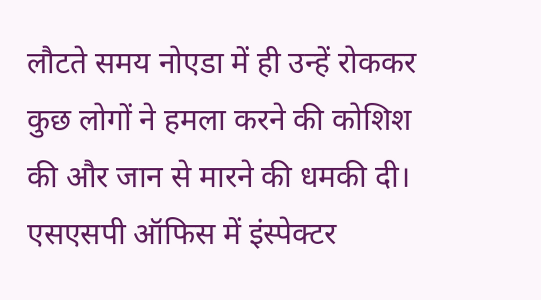लौटते समय नोएडा में ही उन्हें रोककर कुछ लोगों ने हमला करने की कोशिश की और जान से मारने की धमकी दी। एसएसपी ऑफिस में इंस्पेक्टर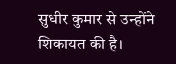सुधीर कुमार से उन्होंने शिकायत की है।